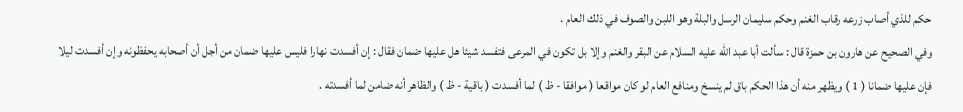حكم للذي أصاب زرعه رقاب الغنم وحكم سليمان الرسل والبلة وهو اللبن والصوف في ذلك العام .
وفي الصحيح عن هارون بن حمزة قال : سألت أبا عبد الله عليه السلام عن البقر والغنم وإلا بل تكون في المرعى فتفسد شيئا هل عليها ضمان فقال : إن أفسدت نهارا فليس عليها ضمان من أجل أن أصحابه يحفظونه وإن أفسدت ليلا فإن عليها ضمانا ( 1 ) ويظهر منه أن هذا الحكم باق لم ينسخ ومنافع العام لو كان مواقعا ( موافقا - ظ ) لما أفسدت ( باقية - ظ ) والظاهر أنه ضامن لما أفسدته .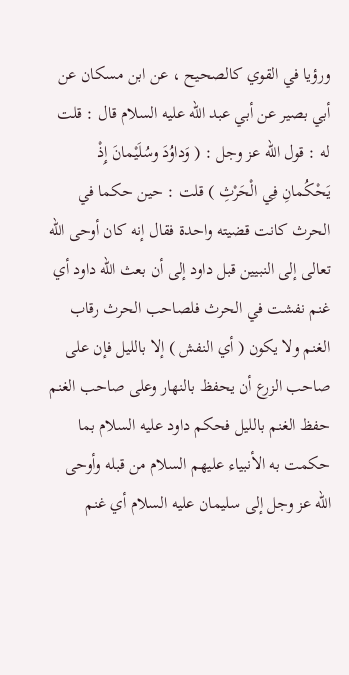ورؤيا في القوي كالصحيح ، عن ابن مسكان عن أبي بصير عن أبي عبد الله عليه السلام قال : قلت له : قول الله عز وجل : ( وَداوُدَ وسُلَيْمانَ إِذْ يَحْكُمانِ فِي الْحَرْثِ ) قلت : حين حكما في الحرث كانت قضيته واحدة فقال إنه كان أوحى الله تعالى إلى النبيين قبل داود إلى أن بعث الله داود أي غنم نفشت في الحرث فلصاحب الحرث رقاب الغنم ولا يكون ( أي النفش ) إلا بالليل فإن على صاحب الزرع أن يحفظ بالنهار وعلى صاحب الغنم حفظ الغنم بالليل فحكم داود عليه السلام بما حكمت به الأنبياء عليهم السلام من قبله وأوحى الله عز وجل إلى سليمان عليه السلام أي غنم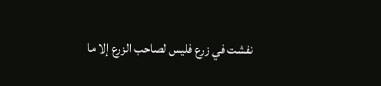نفشت في زرع فليس لصاحب الزرع إلا ما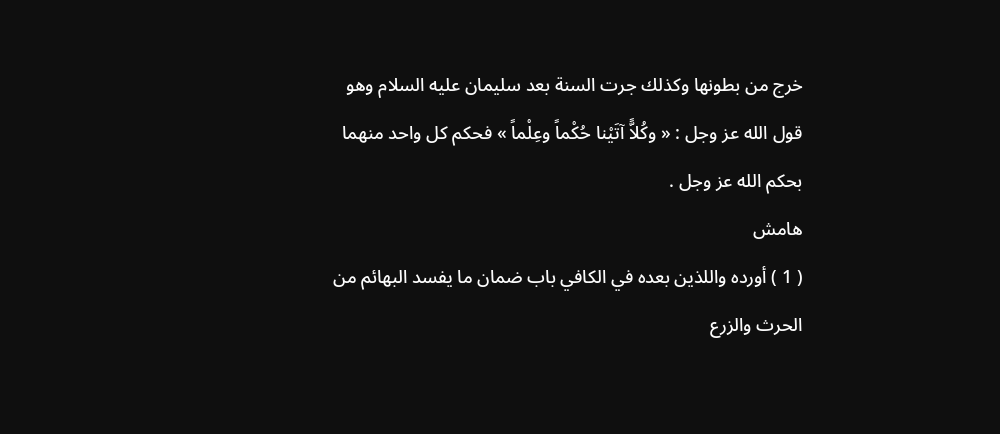خرج من بطونها وكذلك جرت السنة بعد سليمان عليه السلام وهو قول الله عز وجل : « وكُلاًّ آتَيْنا حُكْماً وعِلْماً » فحكم كل واحد منهما بحكم الله عز وجل .
هامش
( 1 ) أورده واللذين بعده في الكافي باب ضمان ما يفسد البهائم من الحرث والزرع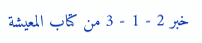خبر 2 - 1 - 3 من كتاب المعيشة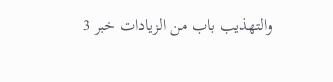والتهذيب باب من الزيادات خبر 3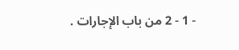- 1 - 2 من باب الإجارات .